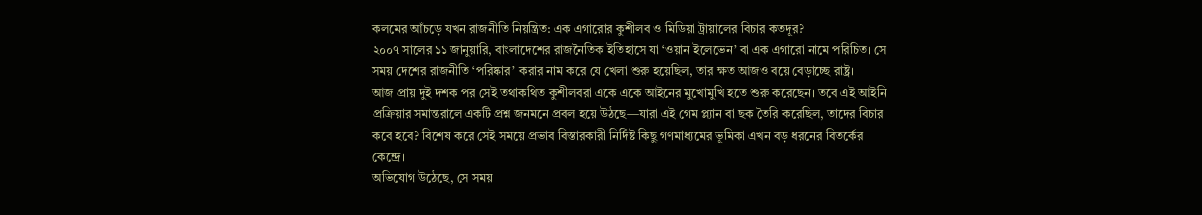কলমের আঁচড়ে যখন রাজনীতি নিয়ন্ত্রিত: এক এগারোর কুশীলব ও মিডিয়া ট্রায়ালের বিচার কতদূর?
২০০৭ সালের ১১ জানুয়ারি, বাংলাদেশের রাজনৈতিক ইতিহাসে যা ‘ওয়ান ইলেভেন’ বা এক এগারো নামে পরিচিত। সে সময় দেশের রাজনীতি ‘পরিষ্কার’ করার নাম করে যে খেলা শুরু হয়েছিল, তার ক্ষত আজও বয়ে বেড়াচ্ছে রাষ্ট্র।
আজ প্রায় দুই দশক পর সেই তথাকথিত কুশীলবরা একে একে আইনের মুখোমুখি হতে শুরু করেছেন। তবে এই আইনি প্রক্রিয়ার সমান্তরালে একটি প্রশ্ন জনমনে প্রবল হয়ে উঠছে—যারা এই গেম প্ল্যান বা ছক তৈরি করেছিল, তাদের বিচার কবে হবে? বিশেষ করে সেই সময়ে প্রভাব বিস্তারকারী নির্দিষ্ট কিছু গণমাধ্যমের ভূমিকা এখন বড় ধরনের বিতর্কের কেন্দ্রে।
অভিযোগ উঠেছে, সে সময়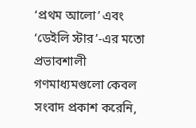‘প্রথম আলো’ এবং ‘ডেইলি স্টার’-এর মতো প্রভাবশালী গণমাধ্যমগুলো কেবল সংবাদ প্রকাশ করেনি,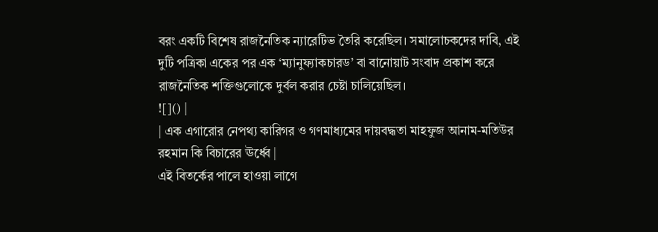বরং একটি বিশেষ রাজনৈতিক ন্যারেটিভ তৈরি করেছিল। সমালোচকদের দাবি, এই দুটি পত্রিকা একের পর এক ‘ম্যানুফ্যাকচারড’ বা বানোয়াট সংবাদ প্রকাশ করে রাজনৈতিক শক্তিগুলোকে দুর্বল করার চেষ্টা চালিয়েছিল।
![]() |
| এক এগারোর নেপথ্য কারিগর ও গণমাধ্যমের দায়বদ্ধতা মাহফুজ আনাম-মতিউর রহমান কি বিচারের ঊর্ধ্বে |
এই বিতর্কের পালে হাওয়া লাগে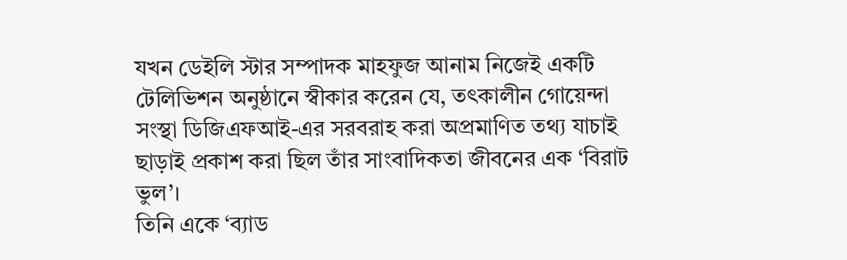যখন ডেইলি স্টার সম্পাদক মাহফুজ আনাম নিজেই একটি টেলিভিশন অনুষ্ঠানে স্বীকার করেন যে, তৎকালীন গোয়েন্দা সংস্থা ডিজিএফআই-এর সরবরাহ করা অপ্রমাণিত তথ্য যাচাই ছাড়াই প্রকাশ করা ছিল তাঁর সাংবাদিকতা জীবনের এক ‘বিরাট ভুল’।
তিনি একে ‘ব্যাড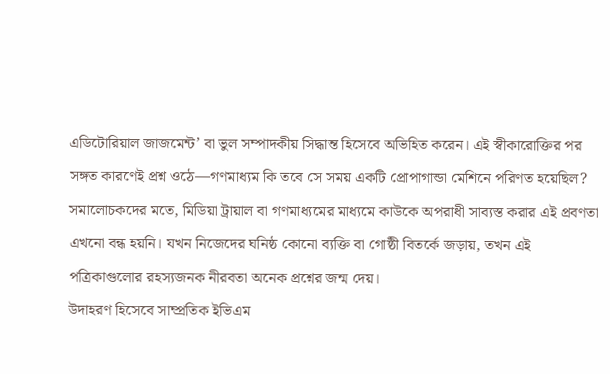এডিটোরিয়াল জাজমেন্ট’ বা ভুল সম্পাদকীয় সিদ্ধান্ত হিসেবে অভিহিত করেন। এই স্বীকারোক্তির পর সঙ্গত কারণেই প্রশ্ন ওঠে—গণমাধ্যম কি তবে সে সময় একটি প্রোপাগান্ডা মেশিনে পরিণত হয়েছিল?
সমালোচকদের মতে, মিডিয়া ট্রায়াল বা গণমাধ্যমের মাধ্যমে কাউকে অপরাধী সাব্যস্ত করার এই প্রবণতা এখনো বন্ধ হয়নি। যখন নিজেদের ঘনিষ্ঠ কোনো ব্যক্তি বা গোষ্ঠী বিতর্কে জড়ায়, তখন এই পত্রিকাগুলোর রহস্যজনক নীরবতা অনেক প্রশ্নের জন্ম দেয়।
উদাহরণ হিসেবে সাম্প্রতিক ইভিএম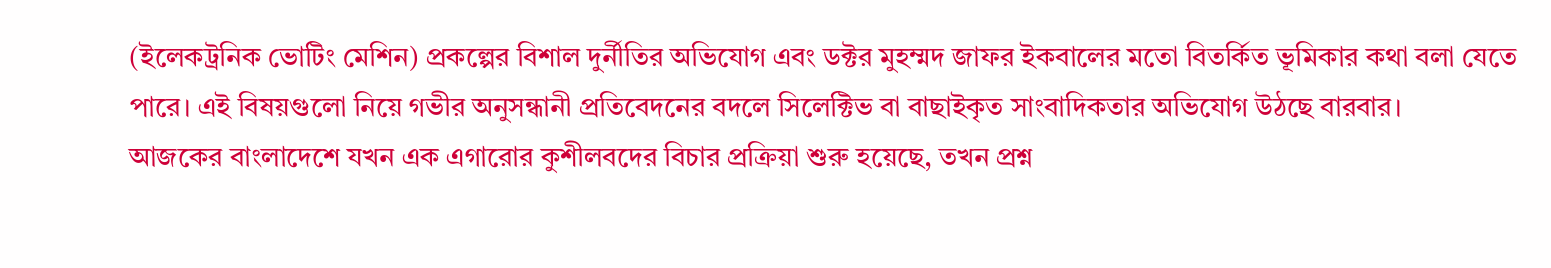(ইলেকট্রনিক ভোটিং মেশিন) প্রকল্পের বিশাল দুর্নীতির অভিযোগ এবং ডক্টর মুহম্মদ জাফর ইকবালের মতো বিতর্কিত ভূমিকার কথা বলা যেতে পারে। এই বিষয়গুলো নিয়ে গভীর অনুসন্ধানী প্রতিবেদনের বদলে সিলেক্টিভ বা বাছাইকৃত সাংবাদিকতার অভিযোগ উঠছে বারবার।
আজকের বাংলাদেশে যখন এক এগারোর কুশীলবদের বিচার প্রক্রিয়া শুরু হয়েছে, তখন প্রশ্ন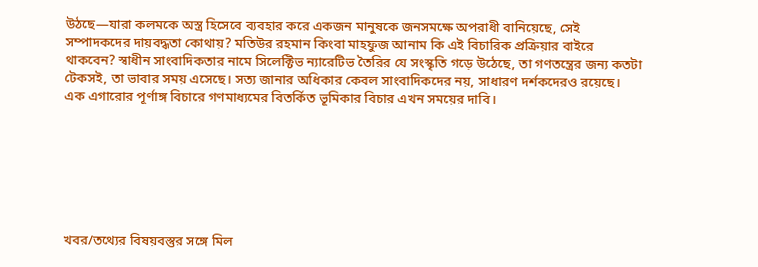উঠছে—যারা কলমকে অস্ত্র হিসেবে ব্যবহার করে একজন মানুষকে জনসমক্ষে অপরাধী বানিয়েছে, সেই সম্পাদকদের দায়বদ্ধতা কোথায়? মতিউর রহমান কিংবা মাহফুজ আনাম কি এই বিচারিক প্রক্রিয়ার বাইরে থাকবেন? স্বাধীন সাংবাদিকতার নামে সিলেক্টিভ ন্যারেটিভ তৈরির যে সংস্কৃতি গড়ে উঠেছে, তা গণতন্ত্রের জন্য কতটা টেকসই, তা ভাবার সময় এসেছে। সত্য জানার অধিকার কেবল সাংবাদিকদের নয়, সাধারণ দর্শকদেরও রয়েছে। এক এগারোর পূর্ণাঙ্গ বিচারে গণমাধ্যমের বিতর্কিত ভূমিকার বিচার এখন সময়ের দাবি।







খবর/তথ্যের বিষয়বস্তুর সঙ্গে মিল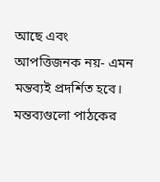আছে এবং আপত্তিজনক নয়- এমন মন্তব্যই প্রদর্শিত হবে। মন্তব্যগুলো পাঠকের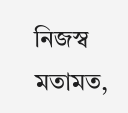নিজস্ব মতামত,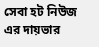সেবা হট নিউজ এর দায়ভার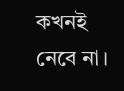কখনই নেবে না।